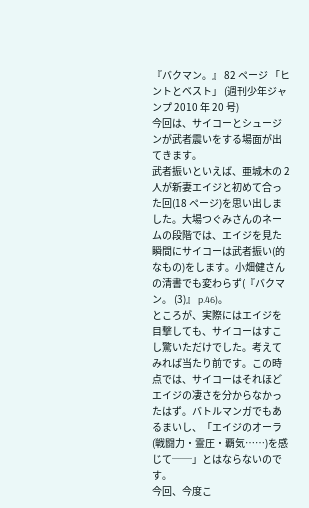『バクマン。』 82 ページ 「ヒントとベスト」 (週刊少年ジャンプ 2010 年 20 号)
今回は、サイコーとシュージンが武者震いをする場面が出てきます。
武者振いといえば、亜城木の 2 人が新妻エイジと初めて合った回(18 ページ)を思い出しました。大場つぐみさんのネームの段階では、エイジを見た瞬間にサイコーは武者振い(的なもの)をします。小畑健さんの清書でも変わらず(『バクマン。 (3)』 p.46)。
ところが、実際にはエイジを目撃しても、サイコーはすこし驚いただけでした。考えてみれば当たり前です。この時点では、サイコーはそれほどエイジの凄さを分からなかったはず。バトルマンガでもあるまいし、「エイジのオーラ(戦闘力・霊圧・覇気……)を感じて──」とはならないのです。
今回、今度こ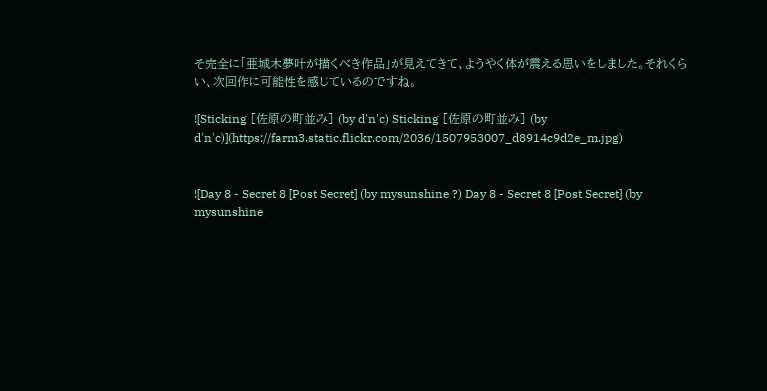そ完全に「亜城木夢叶が描くべき作品」が見えてきて、ようやく体が震える思いをしました。それくらい、次回作に可能性を感じているのですね。

![Sticking [佐原の町並み] (by d'n'c) Sticking [佐原の町並み] (by d'n'c)](https://farm3.static.flickr.com/2036/1507953007_d8914c9d2e_m.jpg)


![Day 8 - Secret 8 [Post Secret] (by mysunshine ?) Day 8 - Secret 8 [Post Secret] (by mysunshine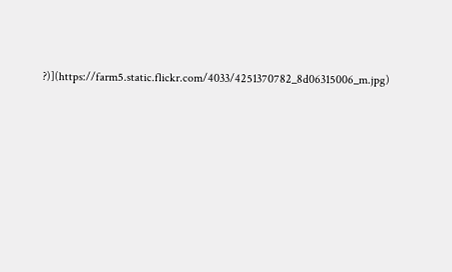?)](https://farm5.static.flickr.com/4033/4251370782_8d06315006_m.jpg)